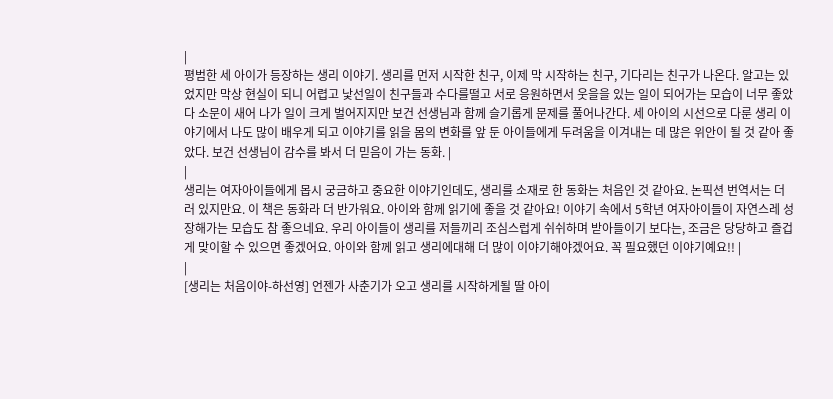|
평범한 세 아이가 등장하는 생리 이야기. 생리를 먼저 시작한 친구, 이제 막 시작하는 친구, 기다리는 친구가 나온다. 알고는 있었지만 막상 현실이 되니 어렵고 낯선일이 친구들과 수다를떨고 서로 응원하면서 웃을을 있는 일이 되어가는 모습이 너무 좋았다 소문이 새어 나가 일이 크게 벌어지지만 보건 선생님과 함께 슬기롭게 문제를 풀어나간다. 세 아이의 시선으로 다룬 생리 이야기에서 나도 많이 배우게 되고 이야기를 읽을 몸의 변화를 앞 둔 아이들에게 두려움을 이겨내는 데 많은 위안이 될 것 같아 좋았다. 보건 선생님이 감수를 봐서 더 믿음이 가는 동화. |
|
생리는 여자아이들에게 몹시 궁금하고 중요한 이야기인데도, 생리를 소재로 한 동화는 처음인 것 같아요. 논픽션 번역서는 더러 있지만요. 이 책은 동화라 더 반가워요. 아이와 함께 읽기에 좋을 것 같아요! 이야기 속에서 5학년 여자아이들이 자연스레 성장해가는 모습도 참 좋으네요. 우리 아이들이 생리를 저들끼리 조심스럽게 쉬쉬하며 받아들이기 보다는, 조금은 당당하고 즐겁게 맞이할 수 있으면 좋겠어요. 아이와 함께 읽고 생리에대해 더 많이 이야기해야겠어요. 꼭 필요했던 이야기예요!! |
|
[생리는 처음이야-하선영] 언젠가 사춘기가 오고 생리를 시작하게될 딸 아이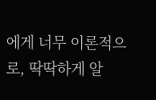에게 너무 이론적으로, 딱딱하게 알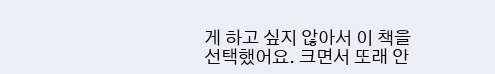게 하고 싶지 않아서 이 책을 선택했어요. 크면서 또래 안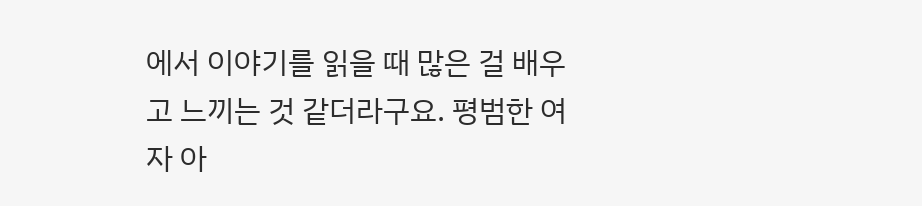에서 이야기를 읽을 때 많은 걸 배우고 느끼는 것 같더라구요. 평범한 여자 아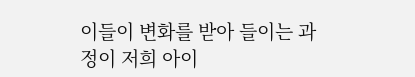이들이 변화를 받아 들이는 과정이 저희 아이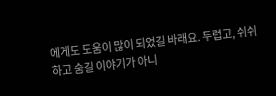에게도 도움이 많이 되었길 바래요. 두렵고, 쉬쉬하고 숨길 이야기가 아니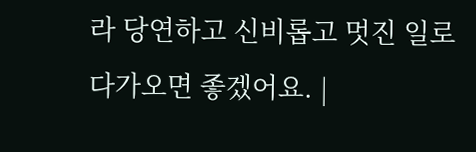라 당연하고 신비롭고 멋진 일로 다가오면 좋겠어요. |